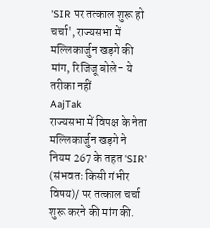'SIR पर तत्काल शुरू हो चर्चा', राज्यसभा में मल्लिकार्जुन खड़गे की मांग, रिजिजू बोले- ये तरीका नहीं
AajTak
राज्यसभा में विपक्ष के नेता मल्लिकार्जुन खड़गे ने नियम 267 के तहत 'SIR' (संभवतः किसी गंभीर विषय)/ पर तत्काल चर्चा शुरू करने की मांग की.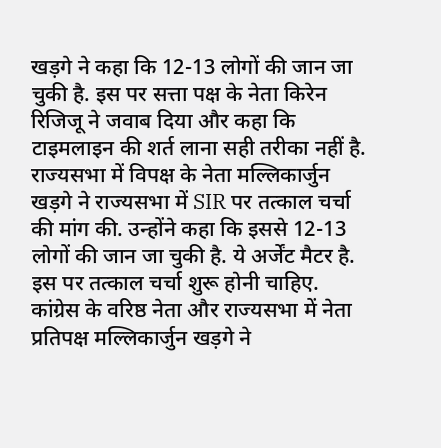खड़गे ने कहा कि 12-13 लोगों की जान जा चुकी है. इस पर सत्ता पक्ष के नेता किरेन रिजिजू ने जवाब दिया और कहा कि टाइमलाइन की शर्त लाना सही तरीका नहीं है.
राज्यसभा में विपक्ष के नेता मल्लिकार्जुन खड़गे ने राज्यसभा में SIR पर तत्काल चर्चा की मांग की. उन्होंने कहा कि इससे 12-13 लोगों की जान जा चुकी है. ये अर्जेंट मैटर है. इस पर तत्काल चर्चा शुरू होनी चाहिए.
कांग्रेस के वरिष्ठ नेता और राज्यसभा में नेता प्रतिपक्ष मल्लिकार्जुन खड़गे ने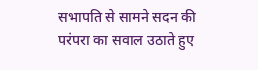सभापति से सामने सदन की परंपरा का सवाल उठाते हुए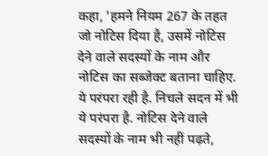कहा, 'हमने नियम 267 के तहत जो नोटिस दिया है, उसमें नोटिस देने वाले सदस्यों के नाम और नोटिस का सब्जेक्ट बताना चाहिए. ये परंपरा रही है. निचले सदन में भी ये परंपरा है. नोटिस देने वाले सदस्यों के नाम भी नहीं पढ़ते,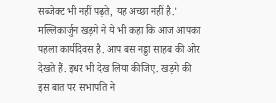सब्जेक्ट भी नहीं पढ़ते, यह अच्छा नहीं है.'
मल्लिकार्जुन खड़गे ने ये भी कहा कि आज आपका पहला कार्यदिवस है. आप बस नड्डा साहब की ओर देखते हैं. इधर भी देख लिया कीजिए. खड़गे की इस बात पर सभापति ने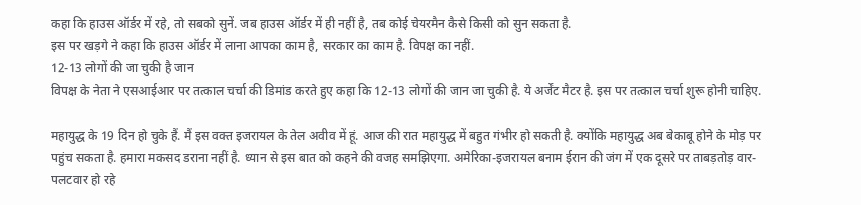कहा कि हाउस ऑर्डर में रहे, तो सबको सुनें. जब हाउस ऑर्डर में ही नहीं है, तब कोई चेयरमैन कैसे किसी को सुन सकता है.
इस पर खड़गे ने कहा कि हाउस ऑर्डर में लाना आपका काम है, सरकार का काम है. विपक्ष का नहीं.
12-13 लोगों की जा चुकी है जान
विपक्ष के नेता ने एसआईआर पर तत्काल चर्चा की डिमांड करते हुए कहा कि 12-13 लोगों की जान जा चुकी है. ये अर्जेंट मैटर है. इस पर तत्काल चर्चा शुरू होनी चाहिए.

महायुद्ध के 19 दिन हो चुके हैं. मैं इस वक्त इजरायल के तेल अवीव में हूं. आज की रात महायुद्ध में बहुत गंभीर हो सकती है. क्योंकि महायुद्ध अब बेकाबू होने के मोड़ पर पहुंच सकता है. हमारा मकसद डराना नहीं है. ध्यान से इस बात को कहने की वजह समझिएगा. अमेरिका-इजरायल बनाम ईरान की जंग में एक दूसरे पर ताबड़तोड़ वार-पलटवार हो रहे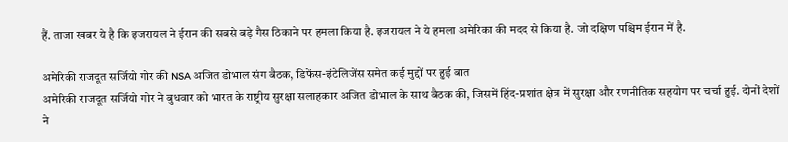हैं. ताजा खबर ये है कि इजरायल ने ईरान की सबसे बड़े गैस ठिकाने पर हमला किया है. इजरायल ने ये हमला अमेरिका की मदद से किया है. जो दक्षिण पश्चिम ईरान में है.

अमेरिकी राजदूत सर्जियो गोर की NSA अजित डोभाल संग बैठक, डिफेंस-इंटेलिजेंस समेत कई मुद्दों पर हुई बात
अमेरिकी राजदूत सर्जियो गोर ने बुधवार को भारत के राष्ट्रीय सुरक्षा सलाहकार अजित डोभाल के साथ बैठक की, जिसमें हिंद-प्रशांत क्षेत्र में सुरक्षा और रणनीतिक सहयोग पर चर्चा हुई. दोनों देशों ने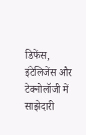डिफेंस, इंटेलिजेंस और टेक्नोलॉजी में साझेदारी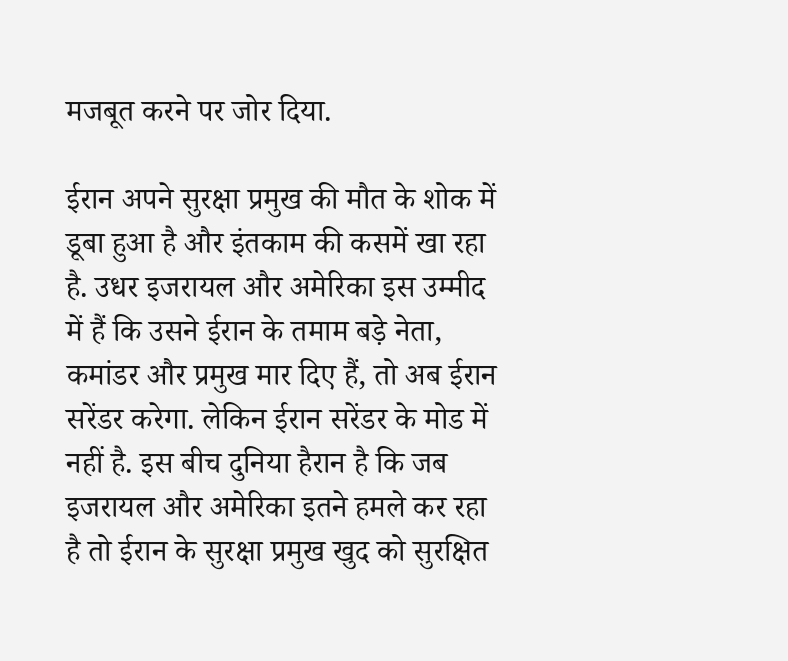मजबूत करने पर जोर दिया.

ईरान अपने सुरक्षा प्रमुख की मौत के शोक में डूबा हुआ है और इंतकाम की कसमें खा रहा है. उधर इजरायल और अमेरिका इस उम्मीद में हैं कि उसने ईरान के तमाम बड़े नेता, कमांडर और प्रमुख मार दिए हैं, तो अब ईरान सरेंडर करेगा. लेकिन ईरान सरेंडर के मोड में नहीं है. इस बीच दुनिया हैरान है कि जब इजरायल और अमेरिका इतने हमले कर रहा है तो ईरान के सुरक्षा प्रमुख खुद को सुरक्षित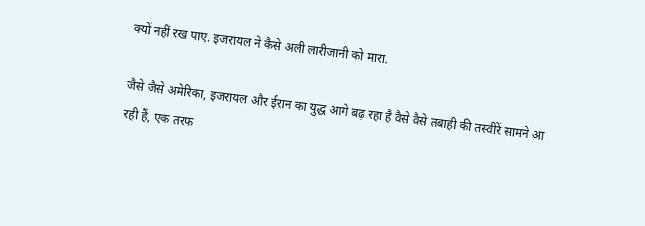क्यों नहीं रख पाए. इजरायल ने कैसे अली लारीजानी को मारा.

जैसे जैसे अमेरिका, इजरायल और ईरान का युद्ध आगे बढ़ रहा है वैसे वैसे तबाही की तस्वीरें सामने आ रही हैं, एक तरफ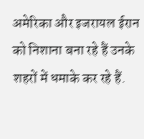अमेरिका और इजरायल ईरान को निशाना बना रहे हैं उनके शहरों में धमाके कर रहे हैं.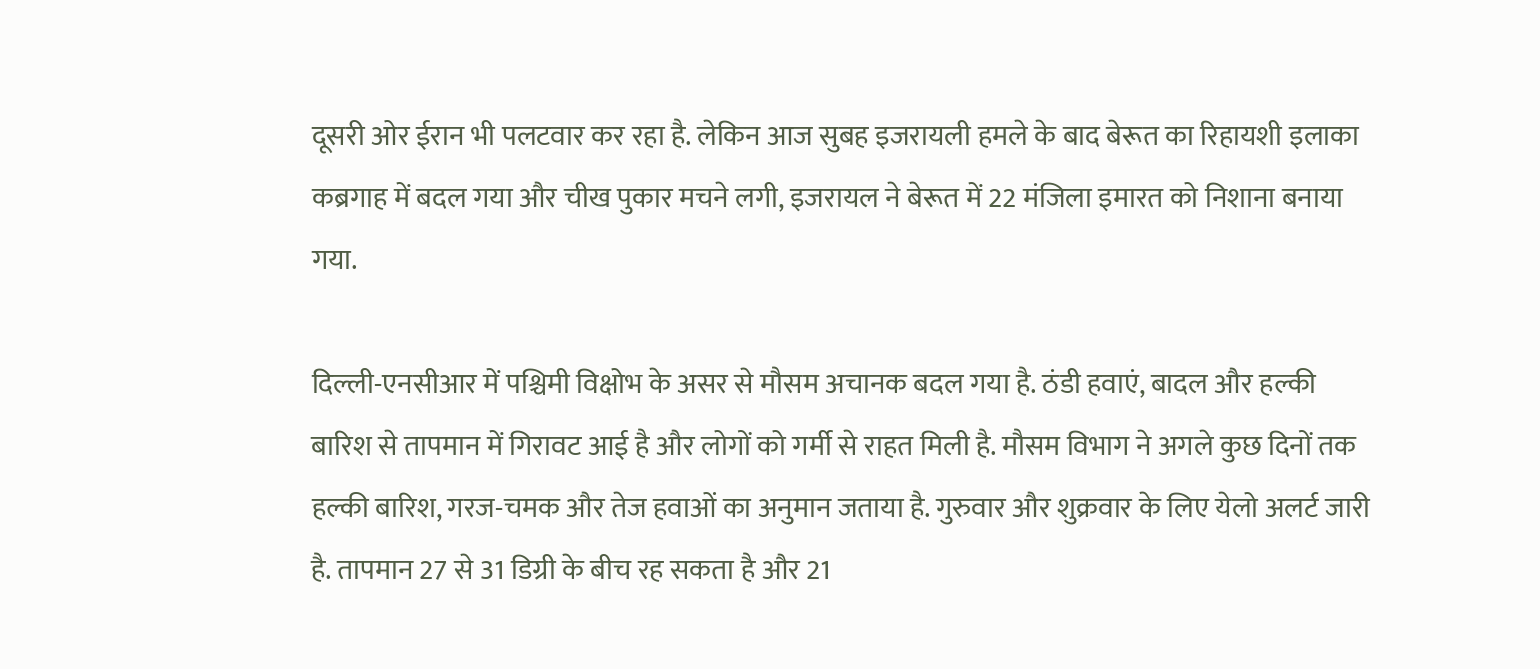दूसरी ओर ईरान भी पलटवार कर रहा है. लेकिन आज सुबह इजरायली हमले के बाद बेरूत का रिहायशी इलाका कब्रगाह में बदल गया और चीख पुकार मचने लगी, इजरायल ने बेरूत में 22 मंजिला इमारत को निशाना बनाया गया.

दिल्ली-एनसीआर में पश्चिमी विक्षोभ के असर से मौसम अचानक बदल गया है. ठंडी हवाएं, बादल और हल्की बारिश से तापमान में गिरावट आई है और लोगों को गर्मी से राहत मिली है. मौसम विभाग ने अगले कुछ दिनों तक हल्की बारिश, गरज-चमक और तेज हवाओं का अनुमान जताया है. गुरुवार और शुक्रवार के लिए येलो अलर्ट जारी है. तापमान 27 से 31 डिग्री के बीच रह सकता है और 21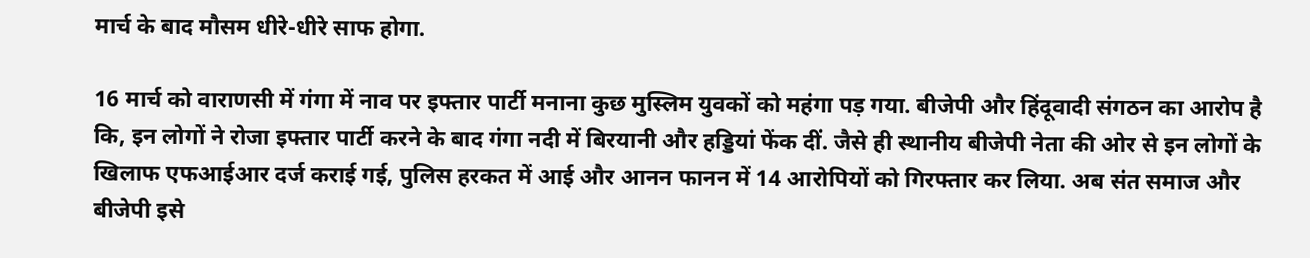मार्च के बाद मौसम धीरे-धीरे साफ होगा.

16 मार्च को वाराणसी में गंगा में नाव पर इफ्तार पार्टी मनाना कुछ मुस्लिम युवकों को महंगा पड़ गया. बीजेपी और हिंदूवादी संगठन का आरोप है कि, इन लोगों ने रोजा इफ्तार पार्टी करने के बाद गंगा नदी में बिरयानी और हड्डियां फेंक दीं. जैसे ही स्थानीय बीजेपी नेता की ओर से इन लोगों के खिलाफ एफआईआर दर्ज कराई गई, पुलिस हरकत में आई और आनन फानन में 14 आरोपियों को गिरफ्तार कर लिया. अब संत समाज और बीजेपी इसे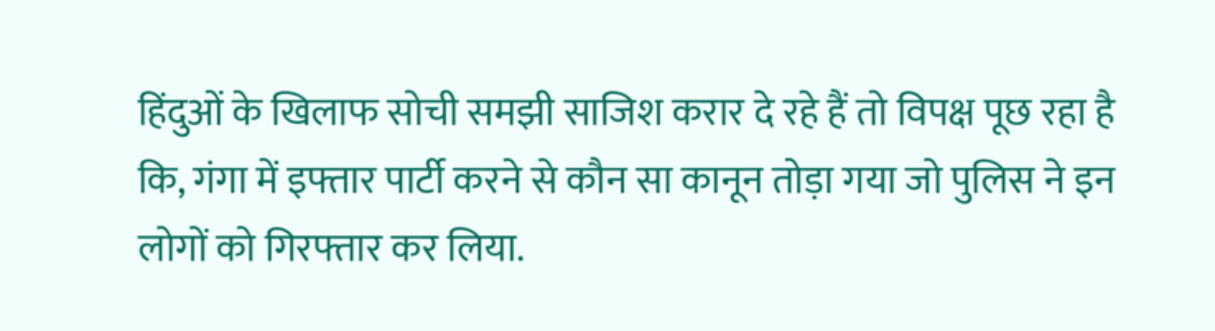हिंदुओं के खिलाफ सोची समझी साजिश करार दे रहे हैं तो विपक्ष पूछ रहा है कि, गंगा में इफ्तार पार्टी करने से कौन सा कानून तोड़ा गया जो पुलिस ने इन लोगों को गिरफ्तार कर लिया.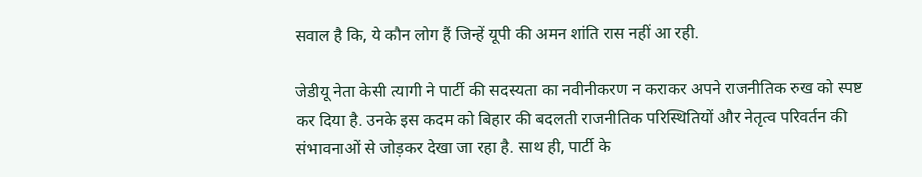सवाल है कि, ये कौन लोग हैं जिन्हें यूपी की अमन शांति रास नहीं आ रही.

जेडीयू नेता केसी त्यागी ने पार्टी की सदस्यता का नवीनीकरण न कराकर अपने राजनीतिक रुख को स्पष्ट कर दिया है. उनके इस कदम को बिहार की बदलती राजनीतिक परिस्थितियों और नेतृत्व परिवर्तन की संभावनाओं से जोड़कर देखा जा रहा है. साथ ही, पार्टी के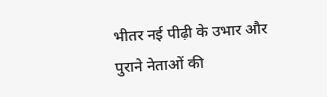भीतर नई पीढ़ी के उभार और पुराने नेताओं की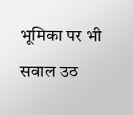भूमिका पर भी सवाल उठ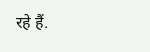रहे हैं.